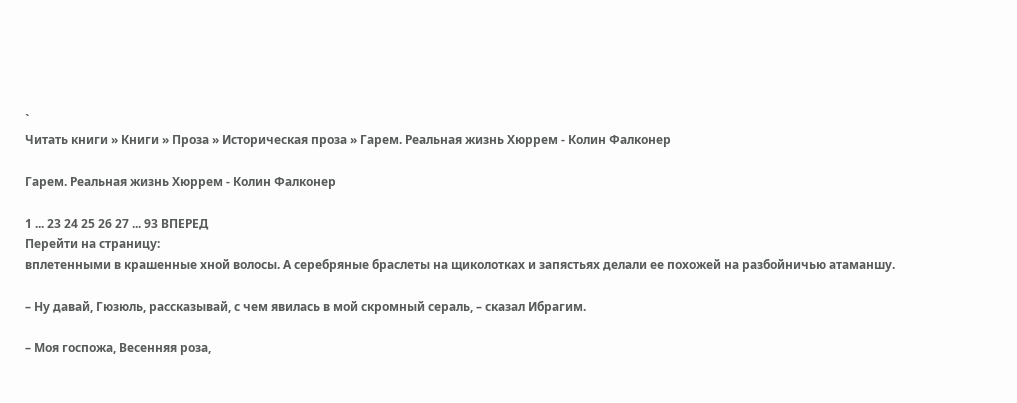`
Читать книги » Книги » Проза » Историческая проза » Гарем. Реальная жизнь Хюррем - Колин Фалконер

Гарем. Реальная жизнь Хюррем - Колин Фалконер

1 ... 23 24 25 26 27 ... 93 ВПЕРЕД
Перейти на страницу:
вплетенными в крашенные хной волосы. А серебряные браслеты на щиколотках и запястьях делали ее похожей на разбойничью атаманшу.

– Ну давай, Гюзюль, рассказывай, с чем явилась в мой скромный сераль, – сказал Ибрагим.

– Моя госпожа, Весенняя роза,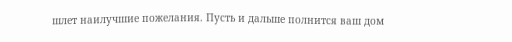шлет наилучшие пожелания. Пусть и дальше полнится ваш дом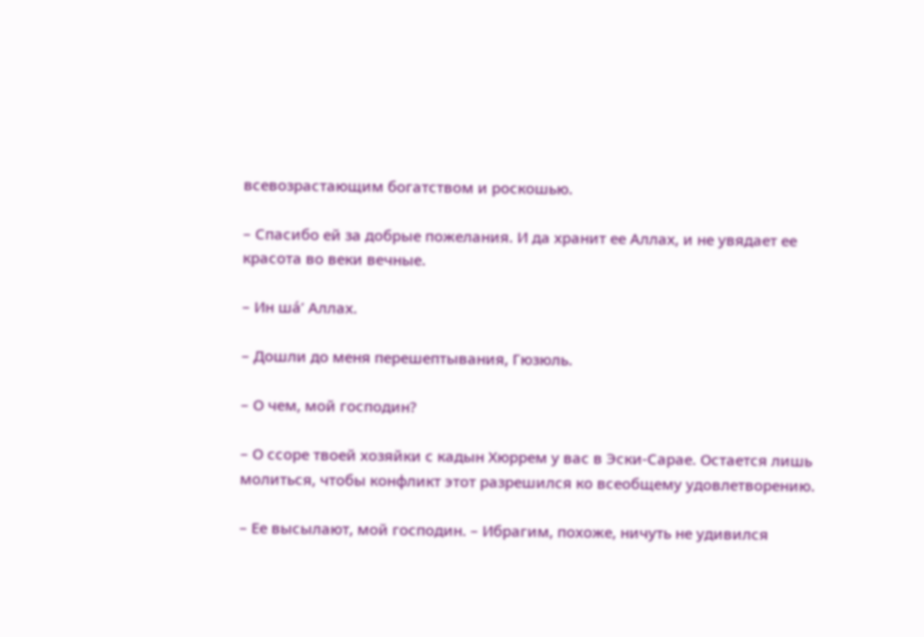всевозрастающим богатством и роскошью.

– Спасибо ей за добрые пожелания. И да хранит ее Аллах, и не увядает ее красота во веки вечные.

– Ин ша́’ Аллах.

– Дошли до меня перешептывания, Гюзюль.

– О чем, мой господин?

– О ссоре твоей хозяйки с кадын Хюррем у вас в Эски-Сарае. Остается лишь молиться, чтобы конфликт этот разрешился ко всеобщему удовлетворению.

– Ее высылают, мой господин. – Ибрагим, похоже, ничуть не удивился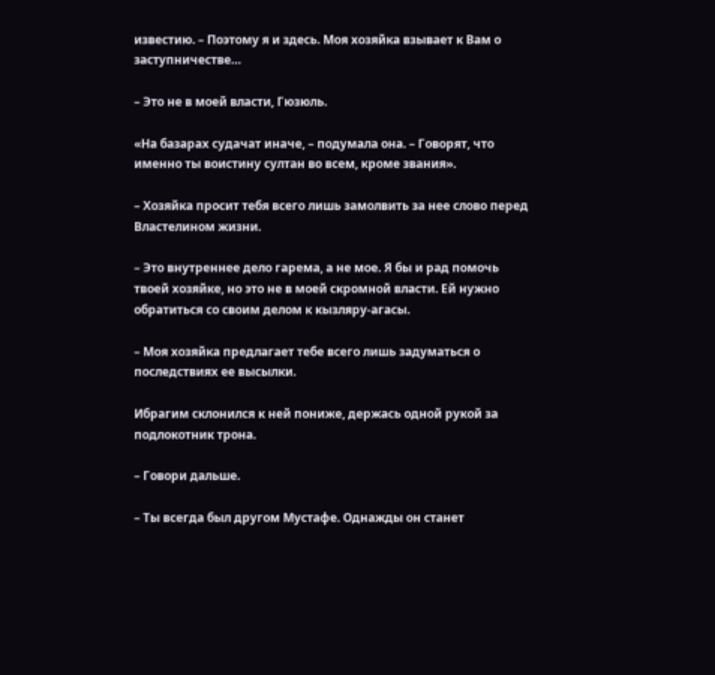известию. – Поэтому я и здесь. Моя хозяйка взывает к Вам о заступничестве…

– Это не в моей власти, Гюзюль.

«На базарах судачат иначе, – подумала она. – Говорят, что именно ты воистину султан во всем, кроме звания».

– Хозяйка просит тебя всего лишь замолвить за нее слово перед Властелином жизни.

– Это внутреннее дело гарема, а не мое. Я бы и рад помочь твоей хозяйке, но это не в моей скромной власти. Ей нужно обратиться со своим делом к кызляру-агасы.

– Моя хозяйка предлагает тебе всего лишь задуматься о последствиях ее высылки.

Ибрагим склонился к ней пониже, держась одной рукой за подлокотник трона.

– Говори дальше.

– Ты всегда был другом Мустафе. Однажды он станет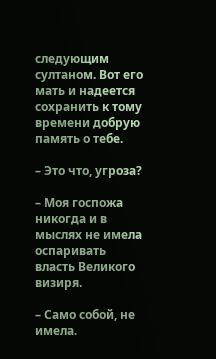следующим султаном. Вот его мать и надеется сохранить к тому времени добрую память о тебе.

– Это что, угроза?

– Моя госпожа никогда и в мыслях не имела оспаривать власть Великого визиря.

– Само собой, не имела.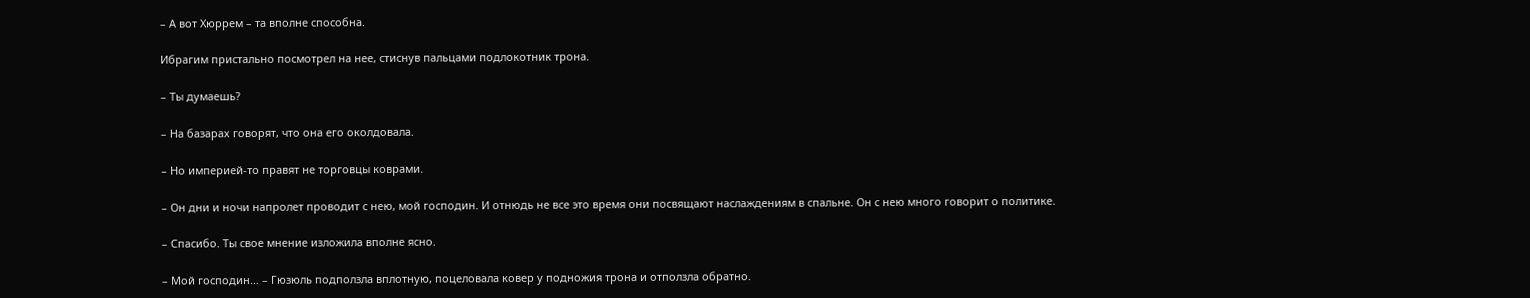– А вот Хюррем – та вполне способна.

Ибрагим пристально посмотрел на нее, стиснув пальцами подлокотник трона.

– Ты думаешь?

– На базарах говорят, что она его околдовала.

– Но империей-то правят не торговцы коврами.

– Он дни и ночи напролет проводит с нею, мой господин. И отнюдь не все это время они посвящают наслаждениям в спальне. Он с нею много говорит о политике.

– Спасибо. Ты свое мнение изложила вполне ясно.

– Мой господин… – Гюзюль подползла вплотную, поцеловала ковер у подножия трона и отползла обратно.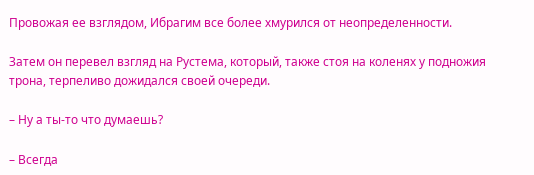Провожая ее взглядом, Ибрагим все более хмурился от неопределенности.

Затем он перевел взгляд на Рустема, который, также стоя на коленях у подножия трона, терпеливо дожидался своей очереди.

– Ну а ты-то что думаешь?

– Всегда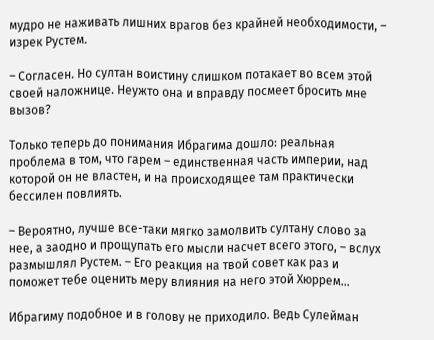мудро не наживать лишних врагов без крайней необходимости, – изрек Рустем.

– Согласен. Но султан воистину слишком потакает во всем этой своей наложнице. Неужто она и вправду посмеет бросить мне вызов?

Только теперь до понимания Ибрагима дошло: реальная проблема в том, что гарем – единственная часть империи, над которой он не властен, и на происходящее там практически бессилен повлиять.

– Вероятно, лучше все-таки мягко замолвить султану слово за нее, а заодно и прощупать его мысли насчет всего этого, – вслух размышлял Рустем. – Его реакция на твой совет как раз и поможет тебе оценить меру влияния на него этой Хюррем…

Ибрагиму подобное и в голову не приходило. Ведь Сулейман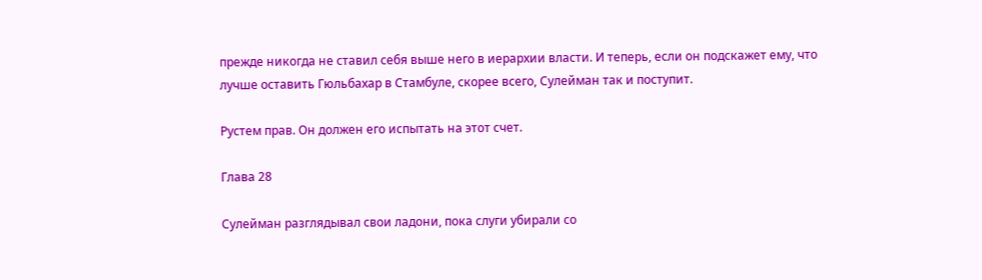прежде никогда не ставил себя выше него в иерархии власти. И теперь, если он подскажет ему, что лучше оставить Гюльбахар в Стамбуле, скорее всего, Сулейман так и поступит.

Рустем прав. Он должен его испытать на этот счет.

Глава 28

Сулейман разглядывал свои ладони, пока слуги убирали со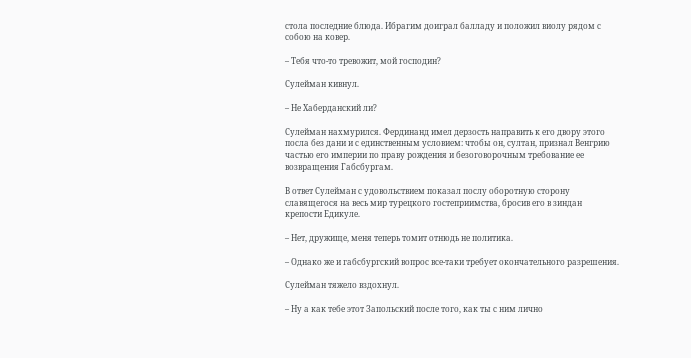стола последние блюда. Ибрагим доиграл балладу и положил виолу рядом с собою на ковер.

– Тебя что-то тревожит, мой господин?

Сулейман кивнул.

– Не Хаберданский ли?

Сулейман нахмурился. Фердинанд имел дерзость направить к его двору этого посла без дани и с единственным условием: чтобы он, султан, признал Венгрию частью его империи по праву рождения и безоговорочным требование ее возвращения Габсбургам.

В ответ Сулейман с удовольствием показал послу оборотную сторону славящегося на весь мир турецкого гостеприимства, бросив его в зиндан крепости Едикуле.

– Нет, дружище, меня теперь томит отнюдь не политика.

– Однако же и габсбургский вопрос все-таки требует окончательного разрешения.

Сулейман тяжело вздохнул.

– Ну а как тебе этот Запольский после того, как ты с ним лично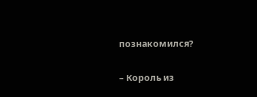познакомился?

– Король из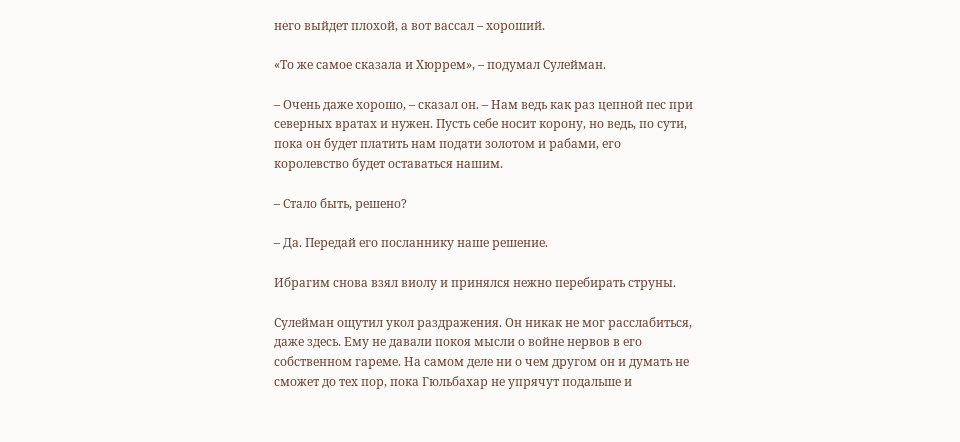него выйдет плохой, а вот вассал – хороший.

«То же самое сказала и Хюррем», – подумал Сулейман.

– Очень даже хорошо, – сказал он. – Нам ведь как раз цепной пес при северных вратах и нужен. Пусть себе носит корону, но ведь, по сути, пока он будет платить нам подати золотом и рабами, его королевство будет оставаться нашим.

– Стало быть, решено?

– Да. Передай его посланнику наше решение.

Ибрагим снова взял виолу и принялся нежно перебирать струны.

Сулейман ощутил укол раздражения. Он никак не мог расслабиться, даже здесь. Ему не давали покоя мысли о войне нервов в его собственном гареме. На самом деле ни о чем другом он и думать не сможет до тех пор, пока Гюльбахар не упрячут подальше и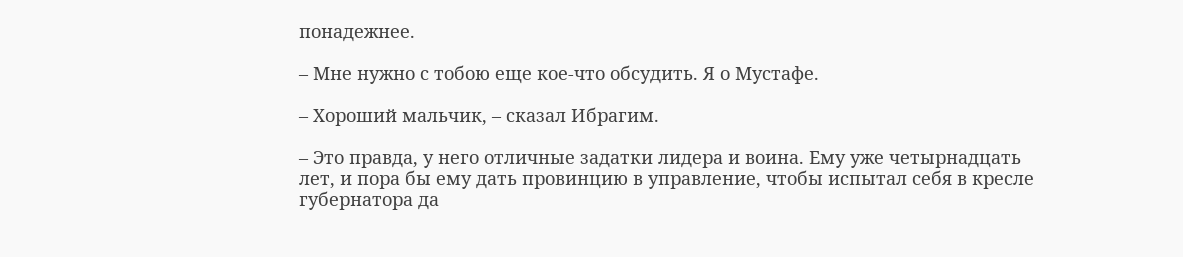понадежнее.

– Мне нужно с тобою еще кое-что обсудить. Я о Мустафе.

– Хороший мальчик, – сказал Ибрагим.

– Это правда, у него отличные задатки лидера и воина. Ему уже четырнадцать лет, и пора бы ему дать провинцию в управление, чтобы испытал себя в кресле губернатора да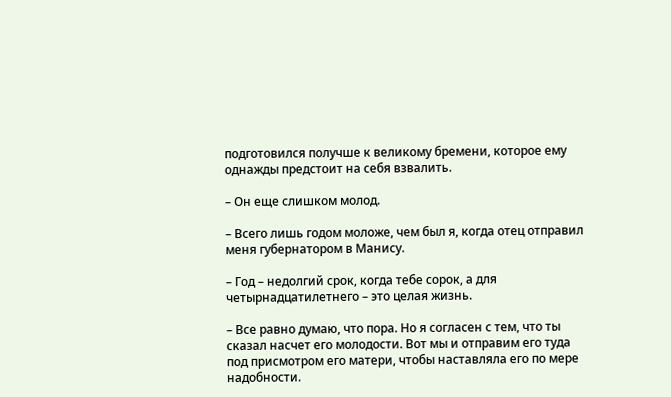подготовился получше к великому бремени, которое ему однажды предстоит на себя взвалить.

– Он еще слишком молод.

– Всего лишь годом моложе, чем был я, когда отец отправил меня губернатором в Манису.

– Год – недолгий срок, когда тебе сорок, а для четырнадцатилетнего – это целая жизнь.

– Все равно думаю, что пора. Но я согласен с тем, что ты сказал насчет его молодости. Вот мы и отправим его туда под присмотром его матери, чтобы наставляла его по мере надобности.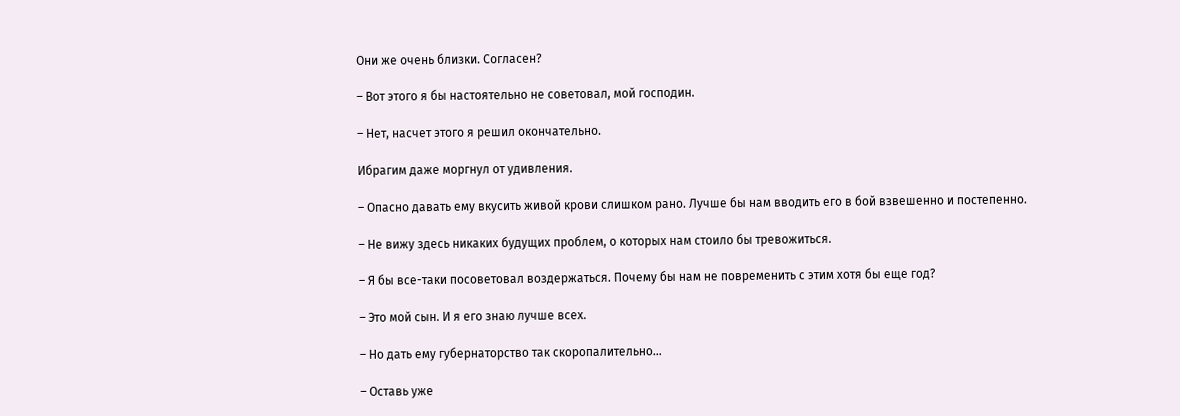Они же очень близки. Согласен?

– Вот этого я бы настоятельно не советовал, мой господин.

– Нет, насчет этого я решил окончательно.

Ибрагим даже моргнул от удивления.

– Опасно давать ему вкусить живой крови слишком рано. Лучше бы нам вводить его в бой взвешенно и постепенно.

– Не вижу здесь никаких будущих проблем, о которых нам стоило бы тревожиться.

– Я бы все-таки посоветовал воздержаться. Почему бы нам не повременить с этим хотя бы еще год?

– Это мой сын. И я его знаю лучше всех.

– Но дать ему губернаторство так скоропалительно…

– Оставь уже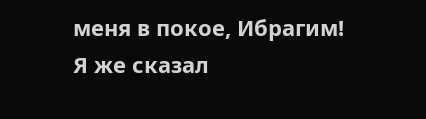меня в покое, Ибрагим! Я же сказал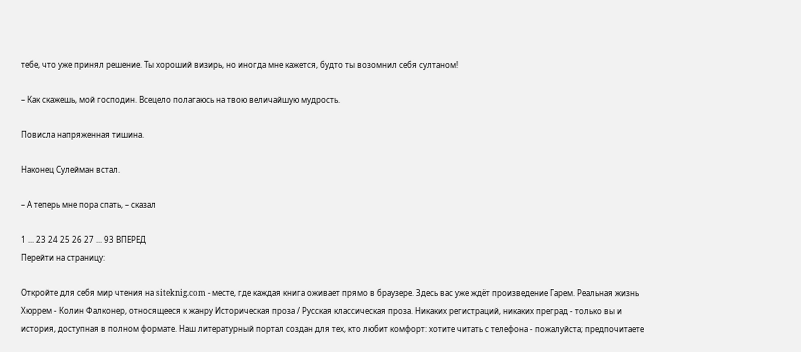тебе, что уже принял решение. Ты хороший визирь, но иногда мне кажется, будто ты возомнил себя султаном!

– Как скажешь, мой господин. Всецело полагаюсь на твою величайшую мудрость.

Повисла напряженная тишина.

Наконец Сулейман встал.

– А теперь мне пора спать, – сказал

1 ... 23 24 25 26 27 ... 93 ВПЕРЕД
Перейти на страницу:

Откройте для себя мир чтения на siteknig.com - месте, где каждая книга оживает прямо в браузере. Здесь вас уже ждёт произведение Гарем. Реальная жизнь Хюррем - Колин Фалконер, относящееся к жанру Историческая проза / Русская классическая проза. Никаких регистраций, никаких преград - только вы и история, доступная в полном формате. Наш литературный портал создан для тех, кто любит комфорт: хотите читать с телефона - пожалуйста; предпочитаете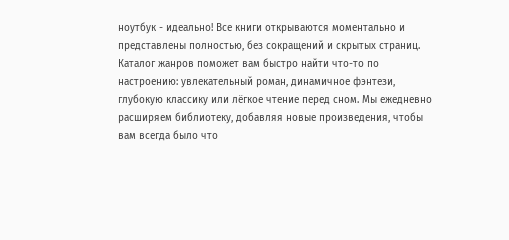ноутбук - идеально! Все книги открываются моментально и представлены полностью, без сокращений и скрытых страниц. Каталог жанров поможет вам быстро найти что-то по настроению: увлекательный роман, динамичное фэнтези, глубокую классику или лёгкое чтение перед сном. Мы ежедневно расширяем библиотеку, добавляя новые произведения, чтобы вам всегда было что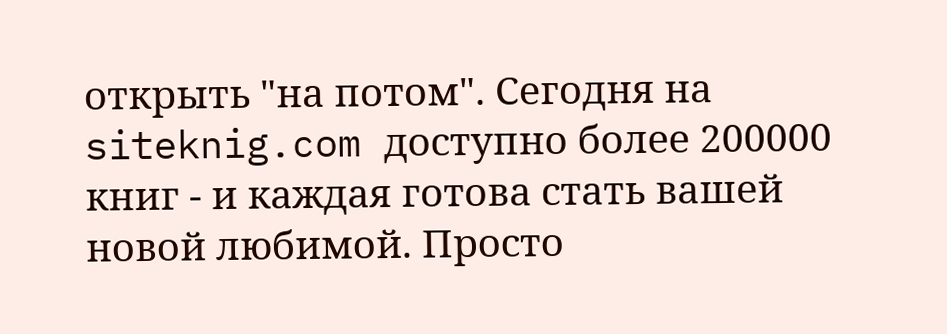открыть "на потом". Сегодня на siteknig.com доступно более 200000 книг - и каждая готова стать вашей новой любимой. Просто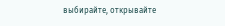выбирайте, открывайте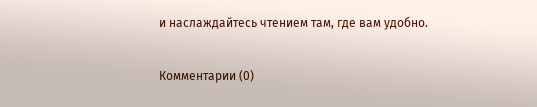и наслаждайтесь чтением там, где вам удобно.

Комментарии (0)